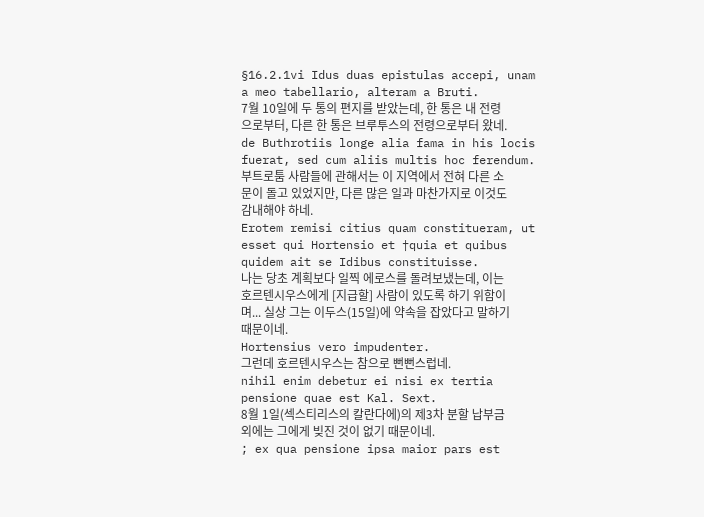§16.2.1vi Idus duas epistulas accepi, unam a meo tabellario, alteram a Bruti.
7월 10일에 두 통의 편지를 받았는데, 한 통은 내 전령으로부터, 다른 한 통은 브루투스의 전령으로부터 왔네.
de Buthrotiis longe alia fama in his locis fuerat, sed cum aliis multis hoc ferendum.
부트로툼 사람들에 관해서는 이 지역에서 전혀 다른 소문이 돌고 있었지만, 다른 많은 일과 마찬가지로 이것도 감내해야 하네.
Erotem remisi citius quam constitueram, ut esset qui Hortensio et †quia et quibus quidem ait se Idibus constituisse.
나는 당초 계획보다 일찍 에로스를 돌려보냈는데, 이는 호르텐시우스에게 [지급할] 사람이 있도록 하기 위함이며... 실상 그는 이두스(15일)에 약속을 잡았다고 말하기 때문이네.
Hortensius vero impudenter.
그런데 호르텐시우스는 참으로 뻔뻔스럽네.
nihil enim debetur ei nisi ex tertia pensione quae est Kal. Sext.
8월 1일(섹스티리스의 칼란다에)의 제3차 분할 납부금 외에는 그에게 빚진 것이 없기 때문이네.
; ex qua pensione ipsa maior pars est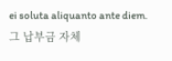ei soluta aliquanto ante diem.
그 납부금 자체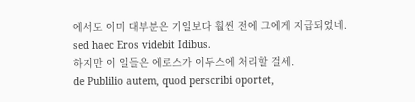에서도 이미 대부분은 기일보다 훨씬 전에 그에게 지급되었네.
sed haec Eros videbit Idibus.
하지만 이 일들은 에로스가 이두스에 처리할 걸세.
de Publilio autem, quod perscribi oportet,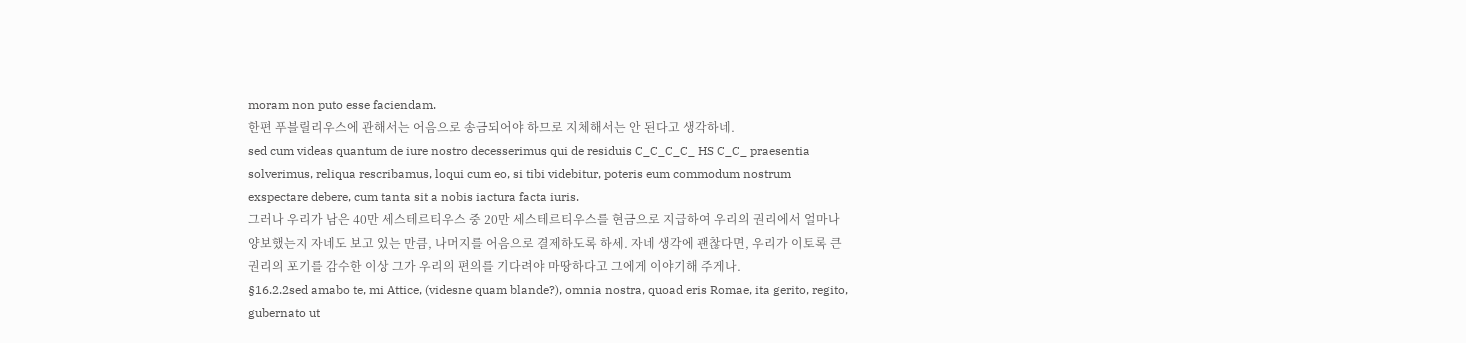moram non puto esse faciendam.
한편 푸블릴리우스에 관해서는 어음으로 송금되어야 하므로 지체해서는 안 된다고 생각하네.
sed cum videas quantum de iure nostro decesserimus qui de residuis C_C_C_C_ HS C_C_ praesentia solverimus, reliqua rescribamus, loqui cum eo, si tibi videbitur, poteris eum commodum nostrum exspectare debere, cum tanta sit a nobis iactura facta iuris.
그러나 우리가 남은 40만 세스테르티우스 중 20만 세스테르티우스를 현금으로 지급하여 우리의 권리에서 얼마나 양보했는지 자네도 보고 있는 만큼, 나머지를 어음으로 결제하도록 하세. 자네 생각에 괜찮다면, 우리가 이토록 큰 권리의 포기를 감수한 이상 그가 우리의 편의를 기다려야 마땅하다고 그에게 이야기해 주게나.
§16.2.2sed amabo te, mi Attice, (videsne quam blande?), omnia nostra, quoad eris Romae, ita gerito, regito, gubernato ut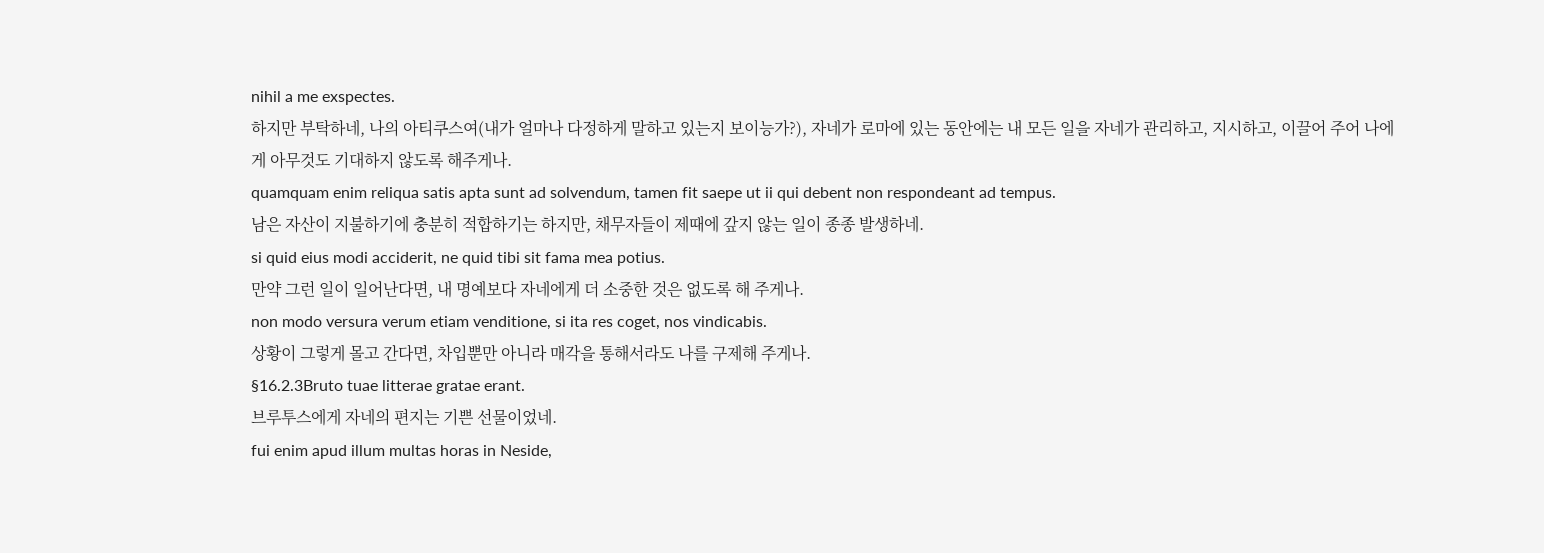nihil a me exspectes.
하지만 부탁하네, 나의 아티쿠스여(내가 얼마나 다정하게 말하고 있는지 보이능가?), 자네가 로마에 있는 동안에는 내 모든 일을 자네가 관리하고, 지시하고, 이끌어 주어 나에게 아무것도 기대하지 않도록 해주게나.
quamquam enim reliqua satis apta sunt ad solvendum, tamen fit saepe ut ii qui debent non respondeant ad tempus.
남은 자산이 지불하기에 충분히 적합하기는 하지만, 채무자들이 제때에 갚지 않는 일이 종종 발생하네.
si quid eius modi acciderit, ne quid tibi sit fama mea potius.
만약 그런 일이 일어난다면, 내 명예보다 자네에게 더 소중한 것은 없도록 해 주게나.
non modo versura verum etiam venditione, si ita res coget, nos vindicabis.
상황이 그렇게 몰고 간다면, 차입뿐만 아니라 매각을 통해서라도 나를 구제해 주게나.
§16.2.3Bruto tuae litterae gratae erant.
브루투스에게 자네의 편지는 기쁜 선물이었네.
fui enim apud illum multas horas in Neside,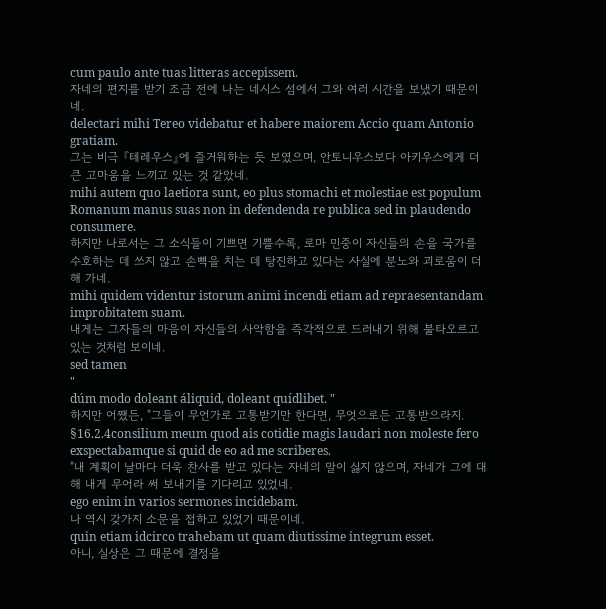cum paulo ante tuas litteras accepissem.
자네의 편지를 받기 조금 전에 나는 네시스 섬에서 그와 여러 시간을 보냈기 때문이네.
delectari mihi Tereo videbatur et habere maiorem Accio quam Antonio gratiam.
그는 비극 『테레우스』에 즐거워하는 듯 보였으며, 안토니우스보다 아키우스에게 더 큰 고마움을 느끼고 있는 것 같았네.
mihi autem quo laetiora sunt, eo plus stomachi et molestiae est populum Romanum manus suas non in defendenda re publica sed in plaudendo consumere.
하지만 나로서는 그 소식들이 기쁘면 기쁠수록, 로마 민중이 자신들의 손을 국가를 수호하는 데 쓰지 않고 손뼉을 치는 데 탕진하고 있다는 사실에 분노와 괴로움이 더해 가네.
mihi quidem videntur istorum animi incendi etiam ad repraesentandam improbitatem suam.
내게는 그자들의 마음이 자신들의 사악함을 즉각적으로 드러내기 위해 불타오르고 있는 것처럼 보이네.
sed tamen
"
dúm modo doleant áliquid, doleant quídlibet. "
하지만 어쨌든, "그들이 무언가로 고통받기만 한다면, 무엇으로든 고통받으라지.
§16.2.4consilium meum quod ais cotidie magis laudari non moleste fero exspectabamque si quid de eo ad me scriberes.
"내 계획이 날마다 더욱 찬사를 받고 있다는 자네의 말이 싫지 않으며, 자네가 그에 대해 내게 무어라 써 보내기를 기다리고 있었네.
ego enim in varios sermones incidebam.
나 역시 갖가지 소문을 접하고 있었기 때문이네.
quin etiam idcirco trahebam ut quam diutissime integrum esset.
아니, 실상은 그 때문에 결정을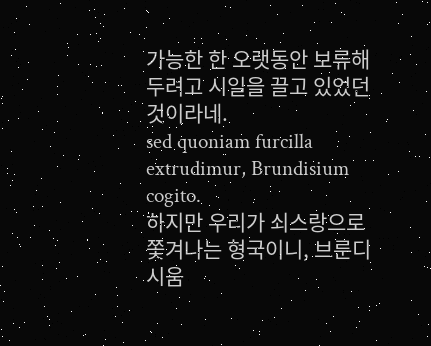가능한 한 오랫동안 보류해 두려고 시일을 끌고 있었던 것이라네.
sed quoniam furcilla extrudimur, Brundisium cogito.
하지만 우리가 쇠스랑으로 쫓겨나는 형국이니, 브룬디시움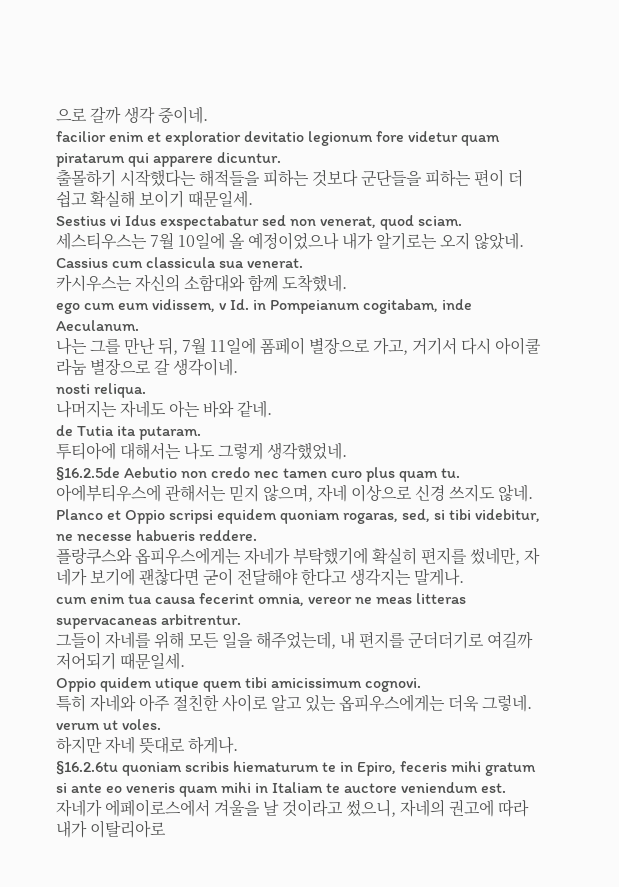으로 갈까 생각 중이네.
facilior enim et exploratior devitatio legionum fore videtur quam piratarum qui apparere dicuntur.
출몰하기 시작했다는 해적들을 피하는 것보다 군단들을 피하는 편이 더 쉽고 확실해 보이기 때문일세.
Sestius vi Idus exspectabatur sed non venerat, quod sciam.
세스티우스는 7월 10일에 올 예정이었으나 내가 알기로는 오지 않았네.
Cassius cum classicula sua venerat.
카시우스는 자신의 소함대와 함께 도착했네.
ego cum eum vidissem, v Id. in Pompeianum cogitabam, inde Aeculanum.
나는 그를 만난 뒤, 7월 11일에 폼페이 별장으로 가고, 거기서 다시 아이쿨라눔 별장으로 갈 생각이네.
nosti reliqua.
나머지는 자네도 아는 바와 같네.
de Tutia ita putaram.
투티아에 대해서는 나도 그렇게 생각했었네.
§16.2.5de Aebutio non credo nec tamen curo plus quam tu.
아에부티우스에 관해서는 믿지 않으며, 자네 이상으로 신경 쓰지도 않네.
Planco et Oppio scripsi equidem quoniam rogaras, sed, si tibi videbitur, ne necesse habueris reddere.
플랑쿠스와 옵피우스에게는 자네가 부탁했기에 확실히 편지를 썼네만, 자네가 보기에 괜찮다면 굳이 전달해야 한다고 생각지는 말게나.
cum enim tua causa fecerint omnia, vereor ne meas litteras supervacaneas arbitrentur.
그들이 자네를 위해 모든 일을 해주었는데, 내 편지를 군더더기로 여길까 저어되기 때문일세.
Oppio quidem utique quem tibi amicissimum cognovi.
특히 자네와 아주 절친한 사이로 알고 있는 옵피우스에게는 더욱 그렇네.
verum ut voles.
하지만 자네 뜻대로 하게나.
§16.2.6tu quoniam scribis hiematurum te in Epiro, feceris mihi gratum si ante eo veneris quam mihi in Italiam te auctore veniendum est.
자네가 에페이로스에서 겨울을 날 것이라고 썼으니, 자네의 권고에 따라 내가 이탈리아로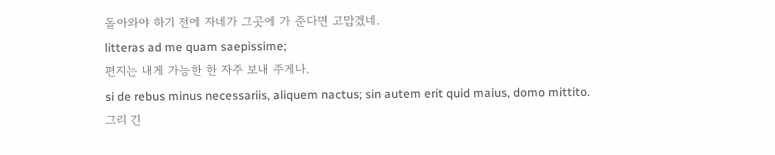돌아와야 하기 전에 자네가 그곳에 가 준다면 고맙겠네.
litteras ad me quam saepissime;
편지는 내게 가능한 한 자주 보내 주게나.
si de rebus minus necessariis, aliquem nactus; sin autem erit quid maius, domo mittito.
그리 긴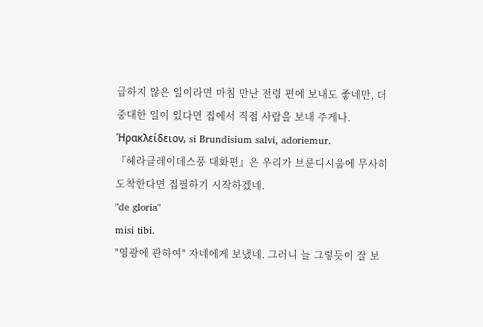급하지 않은 일이라면 마침 만난 전령 편에 보내도 좋네만, 더 중대한 일이 있다면 집에서 직접 사람을 보내 주게나.
Ἡρακλείδειον, si Brundisium salvi, adoriemur.
『헤라클레이데스풍 대화편』은 우리가 브룬디시움에 무사히 도착한다면 집필하기 시작하겠네.
"de gloria"
misi tibi.
"영광에 관하여" 자네에게 보냈네. 그러니 늘 그렇듯이 잘 보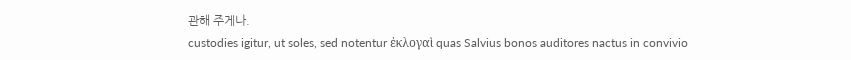관해 주게나.
custodies igitur, ut soles, sed notentur ἐκλογαὶ quas Salvius bonos auditores nactus in convivio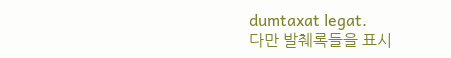dumtaxat legat.
다만 발췌록들을 표시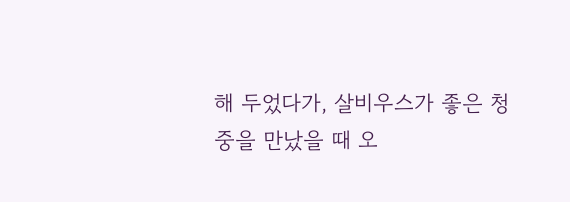해 두었다가, 살비우스가 좋은 청중을 만났을 때 오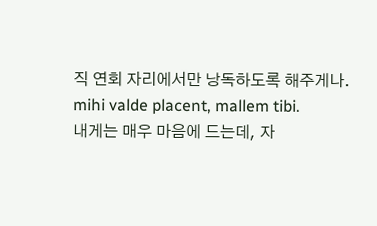직 연회 자리에서만 낭독하도록 해주게나.
mihi valde placent, mallem tibi.
내게는 매우 마음에 드는데, 자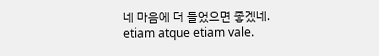네 마음에 더 들었으면 좋겠네.
etiam atque etiam vale.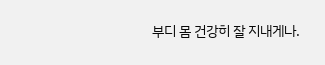부디 몸 건강히 잘 지내게나.